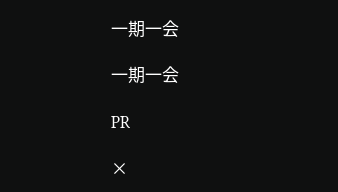一期一会

一期一会

PR

×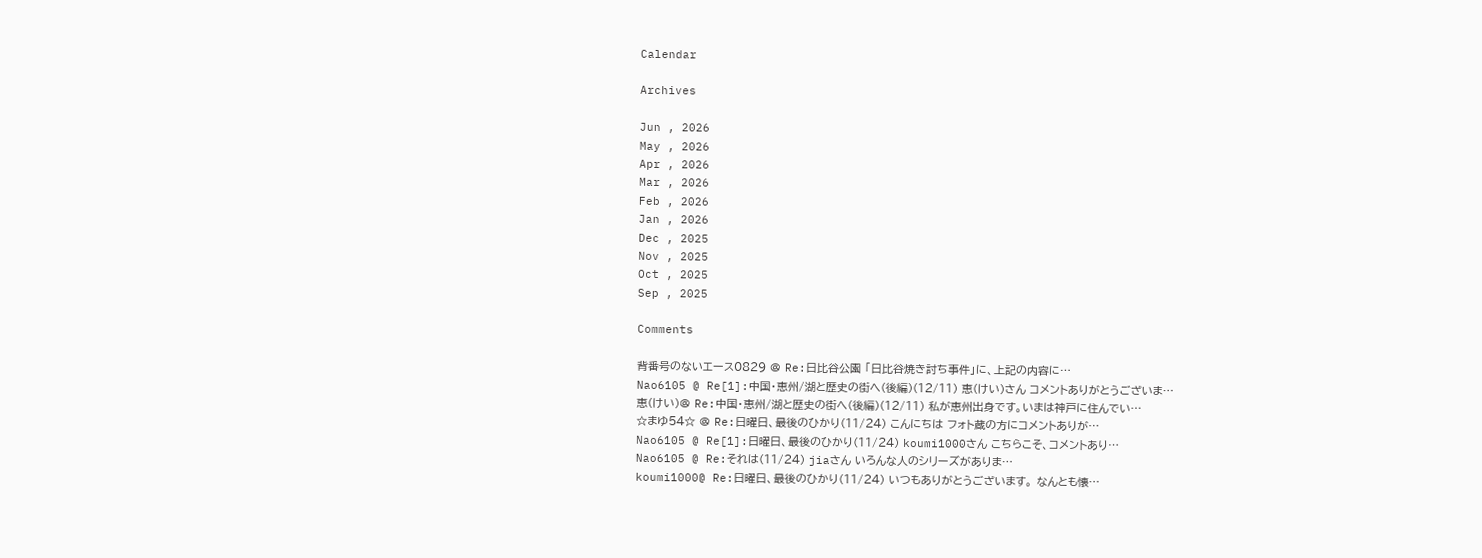Calendar

Archives

Jun , 2026
May , 2026
Apr , 2026
Mar , 2026
Feb , 2026
Jan , 2026
Dec , 2025
Nov , 2025
Oct , 2025
Sep , 2025

Comments

背番号のないエース0829 @ Re:日比谷公園 「日比谷焼き討ち事件」に、上記の内容に…
Nao6105 @ Re[1]:中国・恵州/湖と歴史の街へ(後編)(12/11) 恵(けい)さん コメントありがとうございま…
恵(けい)@ Re:中国・恵州/湖と歴史の街へ(後編)(12/11) 私が恵州出身です。いまは神戸に住んでい…
☆まゆ54☆ @ Re:日曜日、最後のひかり(11/24) こんにちは フォト蔵の方にコメントありが…
Nao6105 @ Re[1]:日曜日、最後のひかり(11/24) koumi1000さん こちらこそ、コメントあり…
Nao6105 @ Re:それは(11/24) jiaさん いろんな人のシリーズがありま…
koumi1000@ Re:日曜日、最後のひかり(11/24) いつもありがとうございます。 なんとも懐…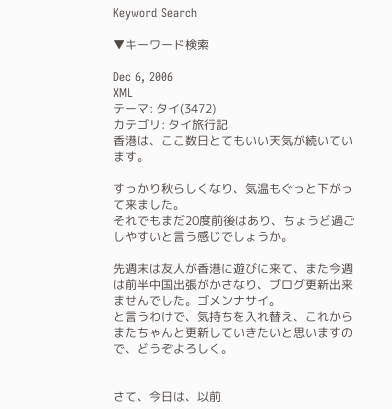Keyword Search

▼キーワード検索

Dec 6, 2006
XML
テーマ: タイ(3472)
カテゴリ: タイ旅行記
香港は、ここ数日とてもいい天気が続いています。

すっかり秋らしくなり、気温もぐっと下がって来ました。
それでもまだ20度前後はあり、ちょうど過ごしやすいと言う感じでしょうか。

先週末は友人が香港に遊びに来て、また今週は前半中国出張がかさなり、ブログ更新出来ませんでした。ゴメンナサイ。
と言うわけで、気持ちを入れ替え、これからまたちゃんと更新していきたいと思いますので、どうぞよろしく。


さて、今日は、以前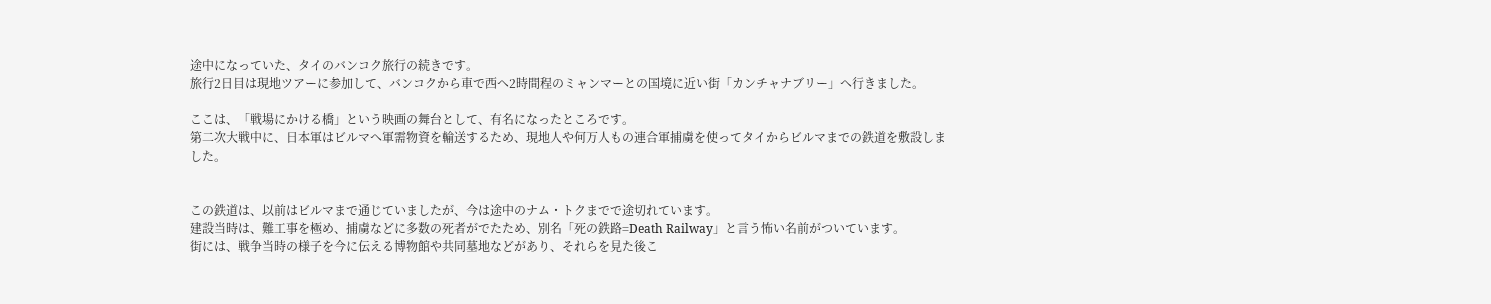途中になっていた、タイのバンコク旅行の続きです。
旅行2日目は現地ツアーに参加して、バンコクから車で西へ2時間程のミャンマーとの国境に近い街「カンチャナブリー」へ行きました。

ここは、「戦場にかける橋」という映画の舞台として、有名になったところです。
第二次大戦中に、日本軍はビルマへ軍需物資を輸送するため、現地人や何万人もの連合軍捕虜を使ってタイからビルマまでの鉄道を敷設しました。


この鉄道は、以前はビルマまで通じていましたが、今は途中のナム・トクまでで途切れています。
建設当時は、難工事を極め、捕虜などに多数の死者がでたため、別名「死の鉄路=Death Railway」と言う怖い名前がついています。
街には、戦争当時の様子を今に伝える博物館や共同墓地などがあり、それらを見た後こ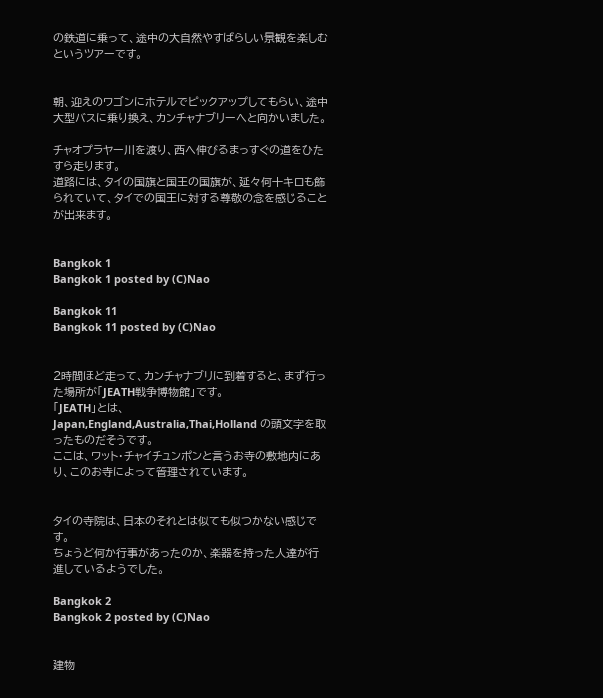の鉄道に乗って、途中の大自然やすばらしい景観を楽しむというツアーです。


朝、迎えのワゴンにホテルでピックアップしてもらい、途中大型バスに乗り換え、カンチャナブリーへと向かいました。

チャオプラヤー川を渡り、西へ伸びるまっすぐの道をひたすら走ります。
道路には、タイの国旗と国王の国旗が、延々何十キロも飾られていて、タイでの国王に対する尊敬の念を感じることが出来ます。


Bangkok 1
Bangkok 1 posted by (C)Nao

Bangkok 11
Bangkok 11 posted by (C)Nao


2時間ほど走って、カンチャナブリに到着すると、まず行った場所が「JEATH戦争博物館」です。
「JEATH」とは、Japan,England,Australia,Thai,Holland の頭文字を取ったものだそうです。
ここは、ワット・チャイチュンポンと言うお寺の敷地内にあり、このお寺によって管理されています。


タイの寺院は、日本のそれとは似ても似つかない感じです。
ちょうど何か行事があったのか、楽器を持った人達が行進しているようでした。

Bangkok 2
Bangkok 2 posted by (C)Nao


建物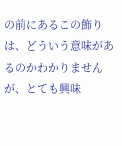の前にあるこの飾りは、どういう意味があるのかわかりませんが、とても興味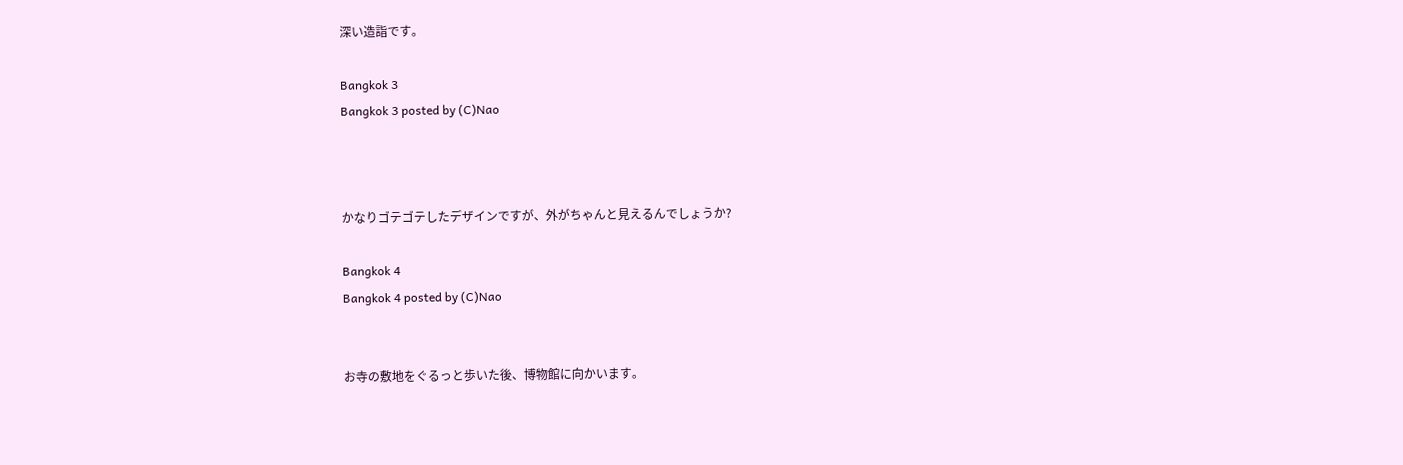深い造詣です。

Bangkok 3
Bangkok 3 posted by (C)Nao



かなりゴテゴテしたデザインですが、外がちゃんと見えるんでしょうか?

Bangkok 4
Bangkok 4 posted by (C)Nao


お寺の敷地をぐるっと歩いた後、博物館に向かいます。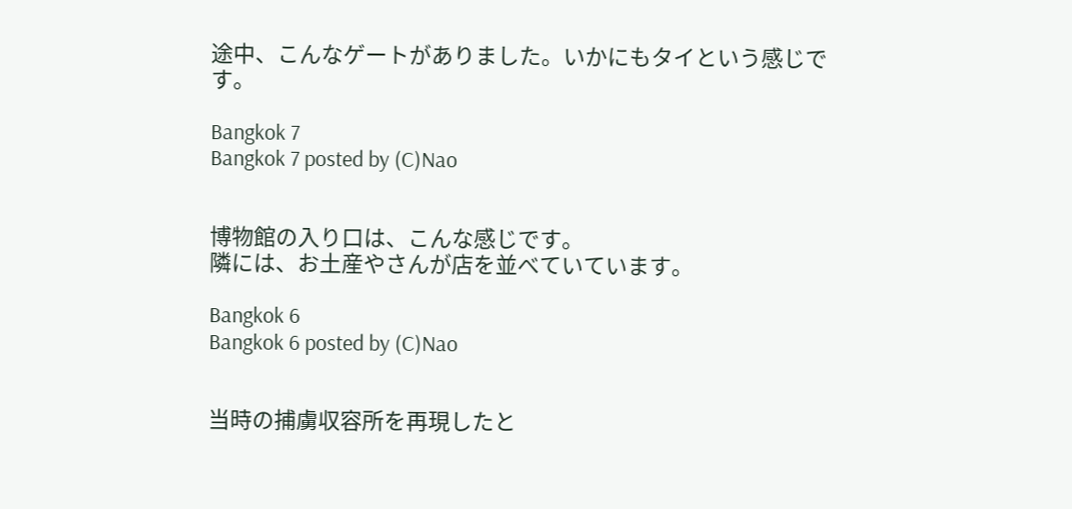途中、こんなゲートがありました。いかにもタイという感じです。

Bangkok 7
Bangkok 7 posted by (C)Nao


博物館の入り口は、こんな感じです。
隣には、お土産やさんが店を並べていています。

Bangkok 6
Bangkok 6 posted by (C)Nao


当時の捕虜収容所を再現したと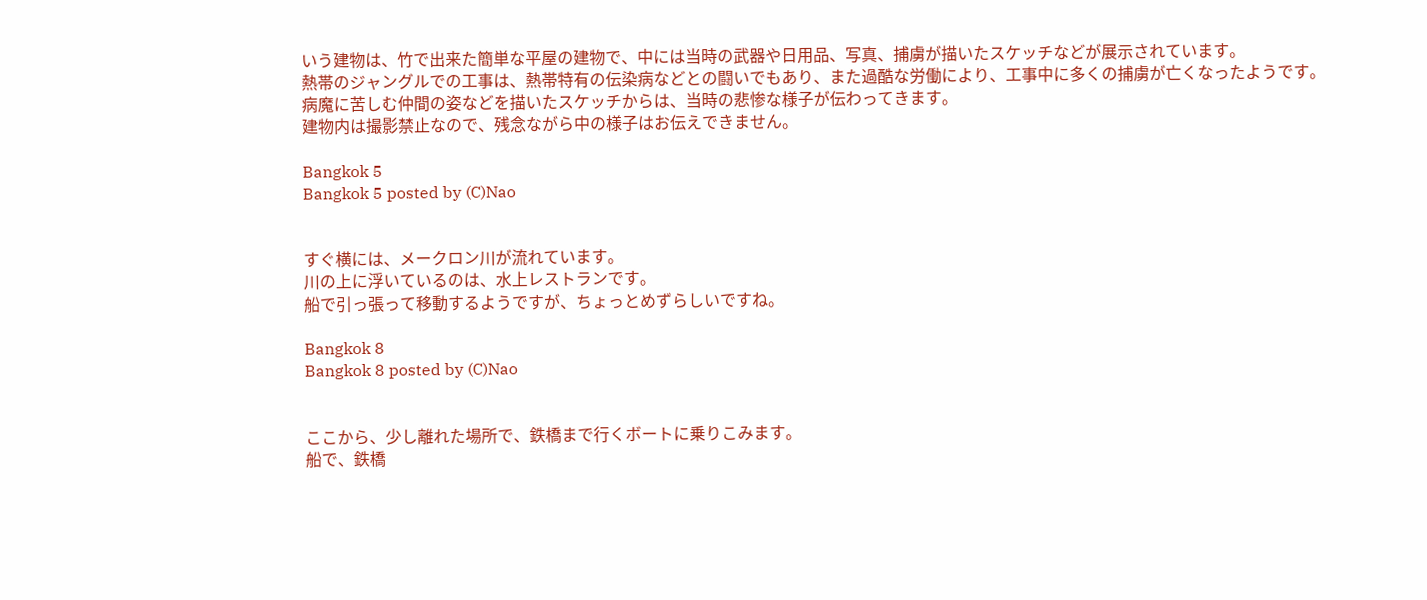いう建物は、竹で出来た簡単な平屋の建物で、中には当時の武器や日用品、写真、捕虜が描いたスケッチなどが展示されています。
熱帯のジャングルでの工事は、熱帯特有の伝染病などとの闘いでもあり、また過酷な労働により、工事中に多くの捕虜が亡くなったようです。
病魔に苦しむ仲間の姿などを描いたスケッチからは、当時の悲惨な様子が伝わってきます。
建物内は撮影禁止なので、残念ながら中の様子はお伝えできません。

Bangkok 5
Bangkok 5 posted by (C)Nao


すぐ横には、メークロン川が流れています。
川の上に浮いているのは、水上レストランです。
船で引っ張って移動するようですが、ちょっとめずらしいですね。

Bangkok 8
Bangkok 8 posted by (C)Nao


ここから、少し離れた場所で、鉄橋まで行くボートに乗りこみます。
船で、鉄橋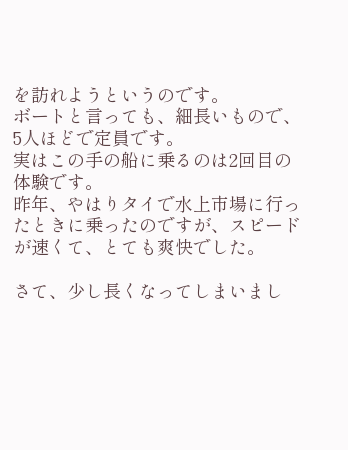を訪れようというのです。
ボートと言っても、細長いもので、5人ほどで定員です。
実はこの手の船に乗るのは2回目の体験です。
昨年、やはりタイで水上市場に行ったときに乗ったのですが、スピードが速くて、とても爽快でした。

さて、少し長くなってしまいまし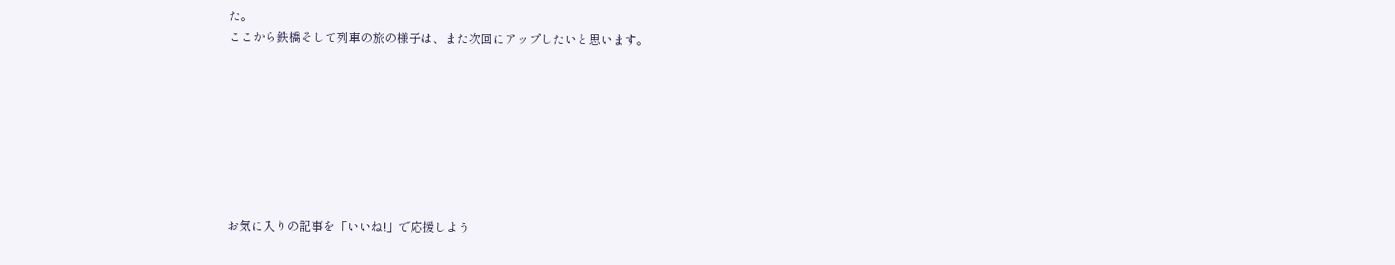た。
ここから鉄橋そして列車の旅の様子は、また次回にアップしたいと思います。








お気に入りの記事を「いいね!」で応援しよう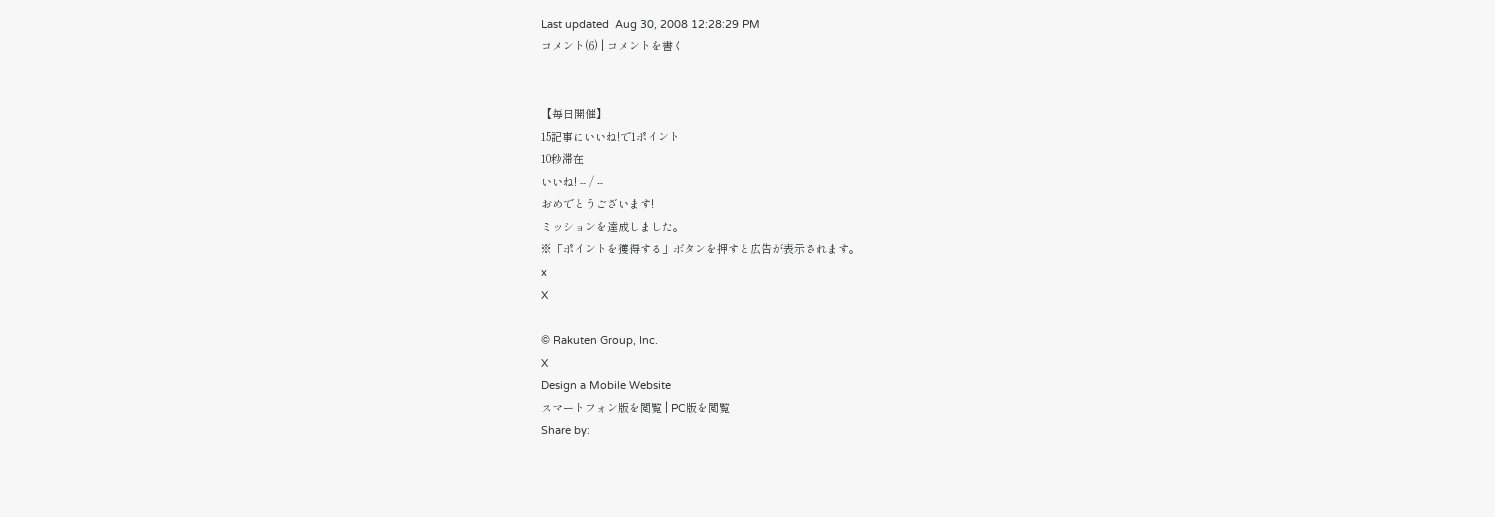Last updated  Aug 30, 2008 12:28:29 PM
コメント(6) | コメントを書く


【毎日開催】
15記事にいいね!で1ポイント
10秒滞在
いいね! -- / --
おめでとうございます!
ミッションを達成しました。
※「ポイントを獲得する」ボタンを押すと広告が表示されます。
x
X

© Rakuten Group, Inc.
X
Design a Mobile Website
スマートフォン版を閲覧 | PC版を閲覧
Share by: